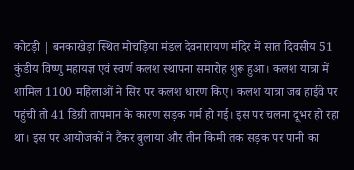कोटड़ी | बनकाखेड़ा स्थित मोचड़िया मंडल देवनारायण मंदिर में सात दिवसीय 51 कुंडीय विष्णु महायज्ञ एवं स्वर्ण कलश स्थापना समारोह शुरू हुआ। कलश यात्रा में शामिल 1100 महिलाओं ने सिर पर कलश धारण किए। कलश यात्रा जब हाईवे पर पहुंची तो 41 डिग्री तापमान के कारण सड़क गर्म हो गई। इस पर चलना दूभर हो रहा था। इस पर आयोजकों ने टैंकर बुलाया और तीन किमी तक सड़क पर पानी का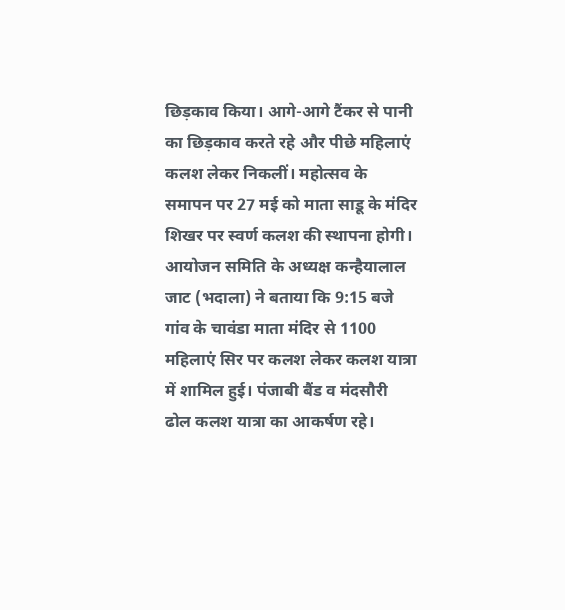छिड़काव किया। आगे-आगे टैंकर से पानी का छिड़काव करते रहे और पीछे महिलाएं कलश लेकर निकलीं। महोत्सव के समापन पर 27 मई को माता साडू के मंदिर शिखर पर स्वर्ण कलश की स्थापना होगी। आयोजन समिति के अध्यक्ष कन्हैयालाल जाट (भदाला) ने बताया कि 9:15 बजे गांव के चावंडा माता मंदिर से 1100 महिलाएं सिर पर कलश लेकर कलश यात्रा में शामिल हुई। पंजाबी बैंड व मंदसौरी ढोल कलश यात्रा का आकर्षण रहे।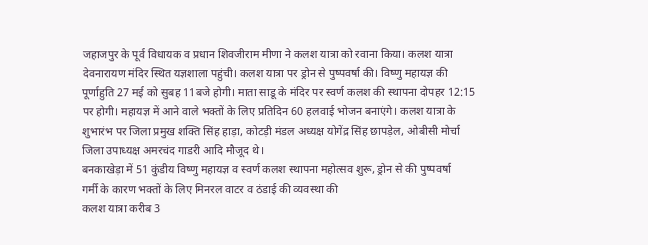जहाजपुर के पूर्व विधायक व प्रधान शिवजीराम मीणा ने कलश यात्रा को रवाना किया। कलश यात्रा देवनारायण मंदिर स्थित यज्ञशाला पहुंची। कलश यात्रा पर ड्रोन से पुष्पवर्षा की। विष्णु महायज्ञ की पूर्णाहुति 27 मई को सुबह 11बजे होगी। माता साडू के मंदिर पर स्वर्ण कलश की स्थापना दोपहर 12:15 पर होगी। महायज्ञ में आने वाले भक्तों के लिए प्रतिदिन 60 हलवाई भोजन बनाएंगे। कलश यात्रा के शुभारंभ पर जिला प्रमुख शक्ति सिंह हाड़ा, कोटड़ी मंडल अध्यक्ष योगेंद्र सिंह छापड़ेल, ओबीसी मोर्चा जिला उपाध्यक्ष अमरचंद गाडरी आदि मौजूद थे।
बनकाखेड़ा में 51 कुंडीय विष्णु महायज्ञ व स्वर्ण कलश स्थापना महोत्सव शुरू, ड्रोन से की पुष्पवर्षा
गर्मी के कारण भक्तों के लिए मिनरल वाटर व ठंडाई की व्यवस्था की
कलश यात्रा करीब 3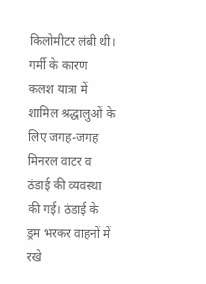किलोमीटर लंबी थी। गर्मी के कारण कलश यात्रा में शामिल श्रद्धालुओं के लिए जगह-जगह मिनरल वाटर व ठंडाई की व्यवस्था की गई। ठंडाई के ड्रम भरकर वाहनों में रखे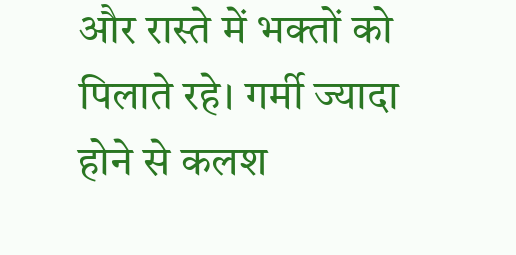और रास्ते में भक्तों को पिलाते रहे। गर्मी ज्यादा होने से कलश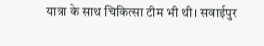यात्रा के साथ चिकित्सा टीम भी थी। सवाईपुर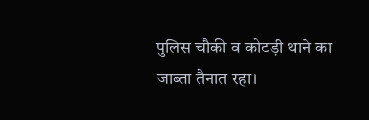पुलिस चौकी व कोटड़ी थाने का जाब्ता तैनात रहा।